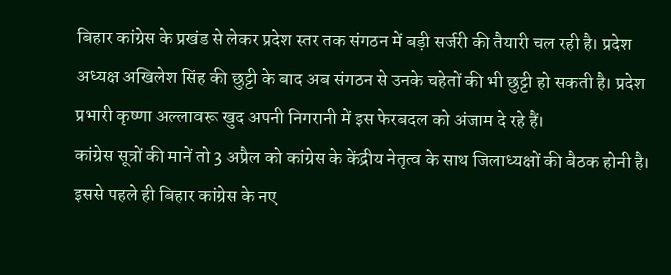बिहार कांग्रेस के प्रखंड से लेकर प्रदेश स्तर तक संगठन में बड़ी सर्जरी की तैयारी चल रही है। प्रदेश अध्यक्ष अखिलेश सिंह की छुट्टी के बाद अब संगठन से उनके चहेतों की भी छुट्टी हो सकती है। प्रदेश प्रभारी कृष्णा अल्लावरू खुद अपनी निगरानी में इस फेरबदल को अंजाम दे रहे हैं।
कांग्रेस सूत्रों की मानें तो 3 अप्रैल को कांग्रेस के केंद्रीय नेतृत्व के साथ जिलाध्यक्षों की बैठक होनी है। इससे पहले ही बिहार कांग्रेस के नए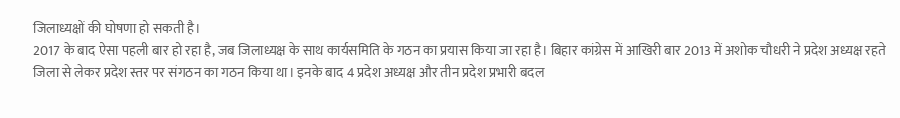जिलाध्यक्षों की घोषणा हो सकती है।
2017 के बाद ऐसा पहली बार हो रहा है, जब जिलाध्यक्ष के साथ कार्यसमिति के गठन का प्रयास किया जा रहा है। बिहार कांग्रेस में आखिरी बार 2013 में अशोक चौधरी ने प्रदेश अध्यक्ष रहते जिला से लेकर प्रदेश स्तर पर संगठन का गठन किया था। इनके बाद 4 प्रदेश अध्यक्ष और तीन प्रदेश प्रभारी बदल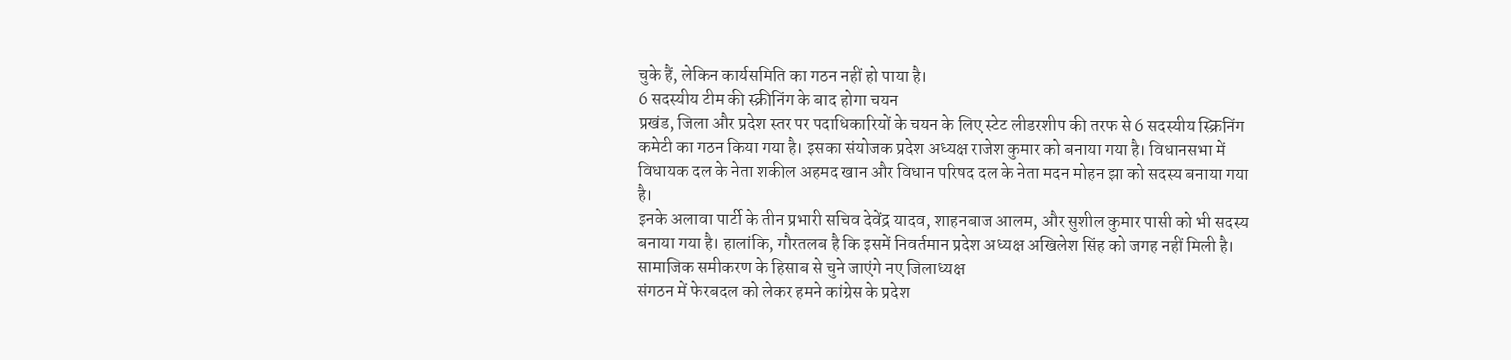चुके हैं, लेकिन कार्यसमिति का गठन नहीं हो पाया है।
6 सदस्यीय टीम की स्क्रीनिंग के बाद होगा चयन
प्रखंड, जिला और प्रदेश स्तर पर पदाधिकारियों के चयन के लिए स्टेट लीडरशीप की तरफ से 6 सदस्यीय स्क्रिनिंग कमेटी का गठन किया गया है। इसका संयोजक प्रदेश अध्यक्ष राजेश कुमार को बनाया गया है। विधानसभा में विधायक दल के नेता शकील अहमद खान और विधान परिषद दल के नेता मदन मोहन झा को सदस्य बनाया गया है।
इनके अलावा पार्टी के तीन प्रभारी सचिव देवेंद्र यादव, शाहनबाज आलम, और सुशील कुमार पासी को भी सदस्य बनाया गया है। हालांकि, गौरतलब है कि इसमें निवर्तमान प्रदेश अध्यक्ष अखिलेश सिंह को जगह नहीं मिली है।
सामाजिक समीकरण के हिसाब से चुने जाएंगे नए जिलाध्यक्ष
संगठन में फेरबदल को लेकर हमने कांग्रेस के प्रदेश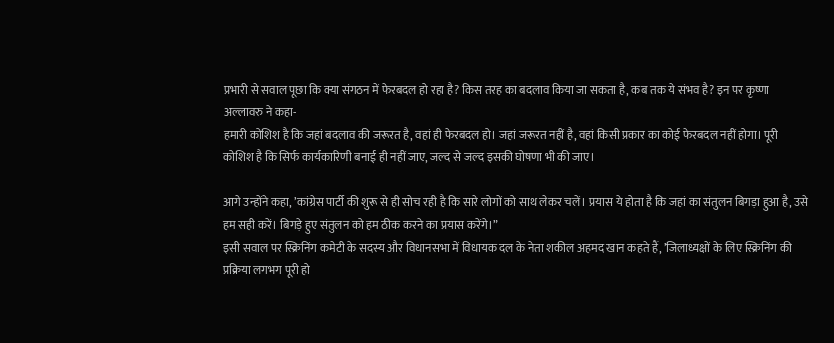प्रभारी से सवाल पूछा कि क्या संगठन में फेरबदल हो रहा है? किस तरह का बदलाव किया जा सकता है, कब तक ये संभव है? इन पर कृष्णा अल्लावरु ने कहा-
हमारी कोशिश है कि जहां बदलाव की जरूरत है, वहां ही फेरबदल हो। जहां जरूरत नहीं है, वहां किसी प्रकार का कोई फेरबदल नहीं होगा। पूरी कोशिश है कि सिर्फ कार्यकारिणी बनाई ही नहीं जाए, जल्द से जल्द इसकी घोषणा भी की जाए।

आगे उन्होंने कहा, ’कांग्रेस पार्टी की शुरू से ही सोच रही है कि सारे लोगों को साथ लेकर चलें। प्रयास ये होता है कि जहां का संतुलन बिगड़ा हुआ है, उसे हम सही करें। बिगड़े हुए संतुलन को हम ठीक करने का प्रयास करेंगे।”
इसी सवाल पर स्क्रिनिंग कमेटी के सदस्य और विधानसभा में विधायक दल के नेता शकील अहमद खान कहते हैं, ’जिलाध्यक्षों के लिए स्क्रिनिंग की प्रक्रिया लगभग पूरी हो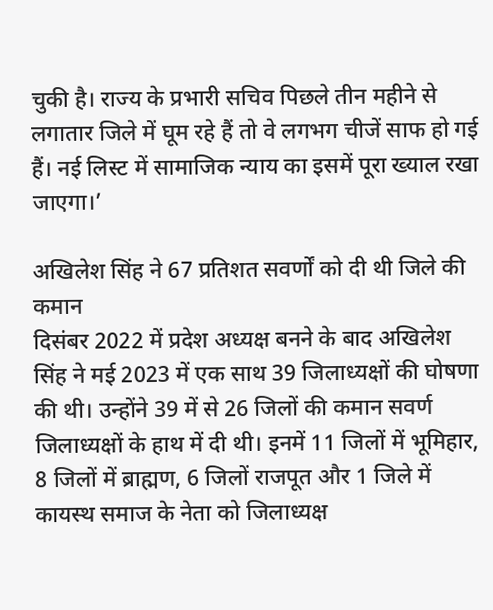चुकी है। राज्य के प्रभारी सचिव पिछले तीन महीने से लगातार जिले में घूम रहे हैं तो वे लगभग चीजें साफ हो गई हैं। नई लिस्ट में सामाजिक न्याय का इसमें पूरा ख्याल रखा जाएगा।’

अखिलेश सिंह ने 67 प्रतिशत सवर्णों को दी थी जिले की कमान
दिसंबर 2022 में प्रदेश अध्यक्ष बनने के बाद अखिलेश सिंह ने मई 2023 में एक साथ 39 जिलाध्यक्षों की घोषणा की थी। उन्होंने 39 में से 26 जिलों की कमान सवर्ण जिलाध्यक्षों के हाथ में दी थी। इनमें 11 जिलों में भूमिहार, 8 जिलों में ब्राह्मण, 6 जिलों राजपूत और 1 जिले में कायस्थ समाज के नेता को जिलाध्यक्ष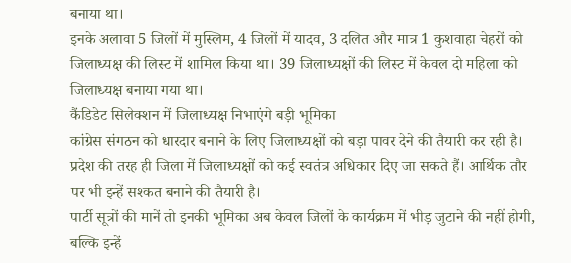बनाया था।
इनके अलावा 5 जिलों में मुस्लिम, 4 जिलों में यादव, 3 दलित और मात्र 1 कुशवाहा चेहरों को जिलाध्यक्ष की लिस्ट में शामिल किया था। 39 जिलाध्यक्षों की लिस्ट में केवल दो महिला को जिलाध्यक्ष बनाया गया था।
कैंडिडेट सिलेक्शन में जिलाध्यक्ष निभाएंगे बड़ी भूमिका
कांग्रेस संगठन को धारदार बनाने के लिए जिलाध्यक्षों को बड़ा पावर देने की तैयारी कर रही है। प्रदेश की तरह ही जिला में जिलाध्यक्षों को कई स्वतंत्र अधिकार दिए जा सकते हैं। आर्थिक तौर पर भी इन्हें सश्कत बनाने की तैयारी है।
पार्टी सूत्रों की मानें तो इनकी भूमिका अब केवल जिलों के कार्यक्रम में भीड़ जुटाने की नहीं होगी, बल्कि इन्हें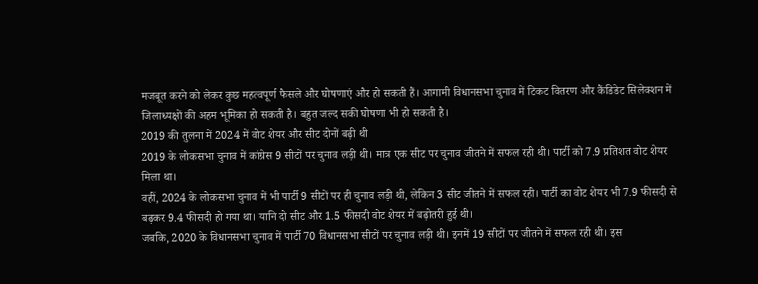मजबूत करने को लेकर कुछ महत्वपूर्ण फैसले और घोषणाएं और हो सकती हैं। आगामी विधानसभा चुनाव में टिकट वितरण और कैंडिडेट सिलेक्शन में जिलाध्यक्षों की अहम भूमिका हो सकती है। बहुत जल्द सकी घोषणा भी हो सकती है।
2019 की तुलना में 2024 में वोट शेयर और सीट दोनों बढ़ी थी
2019 के लोकसभा चुनाव में कांग्रेस 9 सीटों पर चुनाव लड़ी थी। मात्र एक सीट पर चुनाव जीतने में सफल रही थी। पार्टी को 7.9 प्रतिशत वोट शेयर मिला था।
वहीं, 2024 के लोकसभा चुनाव में भी पार्टी 9 सीटों पर ही चुनाव लड़ी थी, लेकिन 3 सीट जीतने में सफल रही। पार्टी का वोट शेयर भी 7.9 फीसदी से बढ़कर 9.4 फीसदी हो गया था। यानि दो सीट और 1.5 फीसदी वोट शेयर में बढ़ोतरी हुई थी।
जबकि, 2020 के विधानसभा चुनाव में पार्टी 70 विधानसभा सीटों पर चुनाव लड़ी थी। इनमें 19 सीटों पर जीतने में सफल रही थी। इस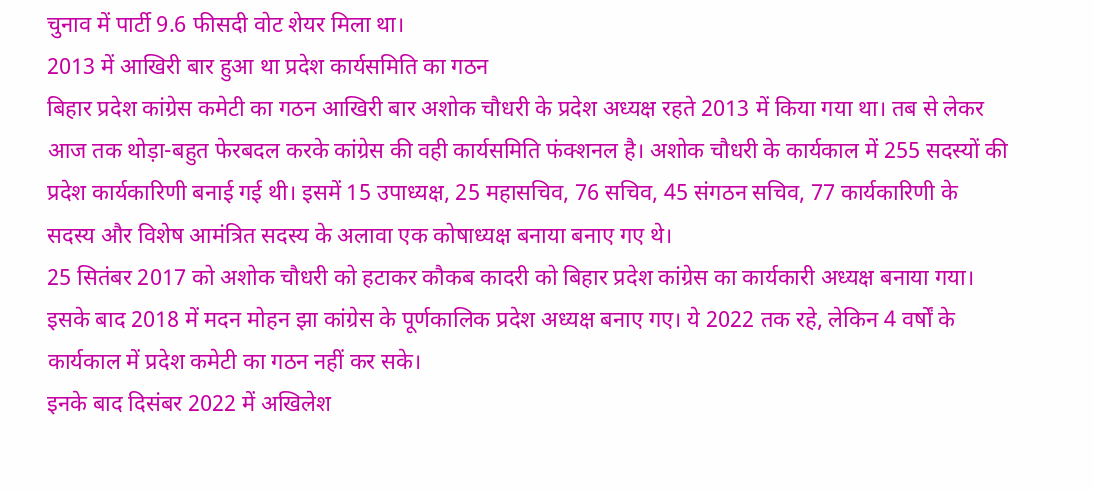चुनाव में पार्टी 9.6 फीसदी वोट शेयर मिला था।
2013 में आखिरी बार हुआ था प्रदेश कार्यसमिति का गठन
बिहार प्रदेश कांग्रेस कमेटी का गठन आखिरी बार अशोक चौधरी के प्रदेश अध्यक्ष रहते 2013 में किया गया था। तब से लेकर आज तक थोड़ा-बहुत फेरबदल करके कांग्रेस की वही कार्यसमिति फंक्शनल है। अशोक चौधरी के कार्यकाल में 255 सदस्यों की प्रदेश कार्यकारिणी बनाई गई थी। इसमें 15 उपाध्यक्ष, 25 महासचिव, 76 सचिव, 45 संगठन सचिव, 77 कार्यकारिणी के सदस्य और विशेष आमंत्रित सदस्य के अलावा एक कोषाध्यक्ष बनाया बनाए गए थे।
25 सितंबर 2017 को अशोक चौधरी को हटाकर कौकब कादरी को बिहार प्रदेश कांग्रेस का कार्यकारी अध्यक्ष बनाया गया। इसके बाद 2018 में मदन मोहन झा कांग्रेस के पूर्णकालिक प्रदेश अध्यक्ष बनाए गए। ये 2022 तक रहे, लेकिन 4 वर्षों के कार्यकाल में प्रदेश कमेटी का गठन नहीं कर सके।
इनके बाद दिसंबर 2022 में अखिलेश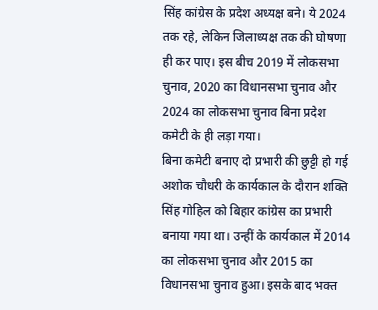सिंह कांग्रेस के प्रदेश अध्यक्ष बने। ये 2024 तक रहे, लेकिन जिलाध्यक्ष तक की घोषणा ही कर पाए। इस बीच 2019 में लोकसभा चुनाव, 2020 का विधानसभा चुनाव और 2024 का लोकसभा चुनाव बिना प्रदेश कमेटी के ही लड़ा गया।
बिना कमेटी बनाए दो प्रभारी की छुट्टी हो गई
अशोक चौधरी के कार्यकाल के दौरान शक्ति सिंह गोहिल को बिहार कांग्रेस का प्रभारी बनाया गया था। उन्हीं के कार्यकाल में 2014 का लोकसभा चुनाव और 2015 का विधानसभा चुनाव हुआ। इसके बाद भक्त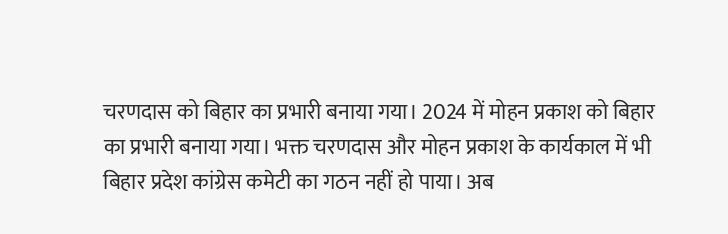चरणदास को बिहार का प्रभारी बनाया गया। 2024 में मोहन प्रकाश को बिहार का प्रभारी बनाया गया। भक्त चरणदास और मोहन प्रकाश के कार्यकाल में भी बिहार प्रदेश कांग्रेस कमेटी का गठन नहीं हो पाया। अब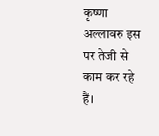कृष्णा अल्लावरु इस पर तेजी से काम कर रहे हैं।